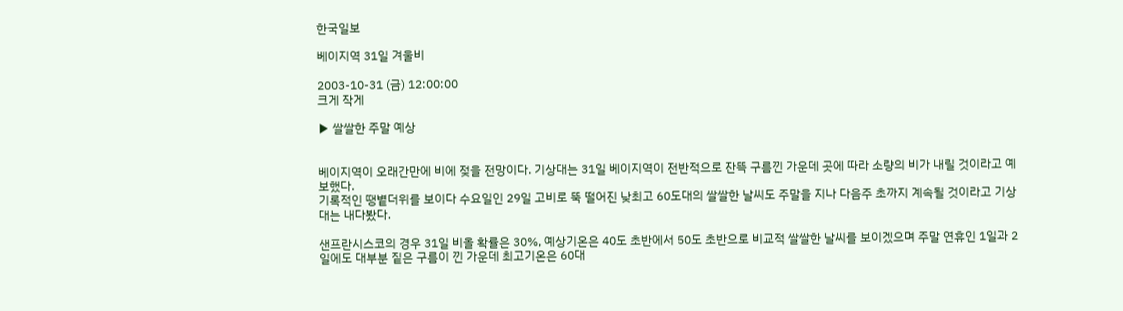한국일보

베이지역 31일 겨울비

2003-10-31 (금) 12:00:00
크게 작게

▶ 쌀쌀한 주말 예상


베이지역이 오래간만에 비에 젖을 전망이다. 기상대는 31일 베이지역이 전반적으로 잔뜩 구름낀 가운데 곳에 따라 소량의 비가 내릴 것이라고 예보했다.
기록적인 땡볕더위를 보이다 수요일인 29일 고비로 뚝 떨어진 낮최고 60도대의 쌀쌀한 날씨도 주말을 지나 다음주 초까지 계속될 것이라고 기상대는 내다봤다.

샌프란시스코의 경우 31일 비올 확률은 30%, 예상기온은 40도 초반에서 50도 초반으로 비교적 쌀쌀한 날씨를 보이겠으며 주말 연휴인 1일과 2일에도 대부분 짙은 구름이 낀 가운데 최고기온은 60대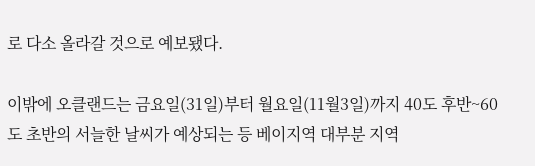로 다소 올라갈 것으로 예보됐다.

이밖에 오클랜드는 금요일(31일)부터 월요일(11월3일)까지 40도 후반~60도 초반의 서늘한 날씨가 예상되는 등 베이지역 대부분 지역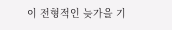이 전형적인 늦가을 기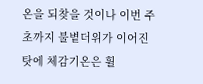온을 되찾을 것이나 이번 주초까지 불볕더위가 이어진 탓에 체감기온은 휠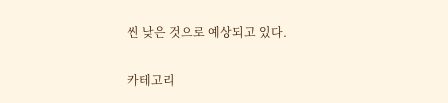씬 낮은 것으로 예상되고 있다.

카테고리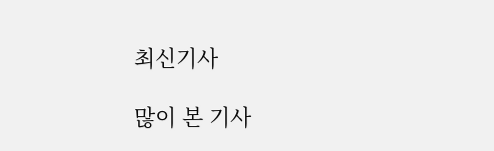최신기사

많이 본 기사